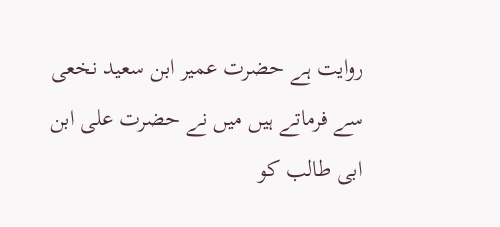روایت ہے حضرت عمیر ابن سعید نخعی سے فرماتے ہیں میں نے حضرت علی ابن ابی طالب کو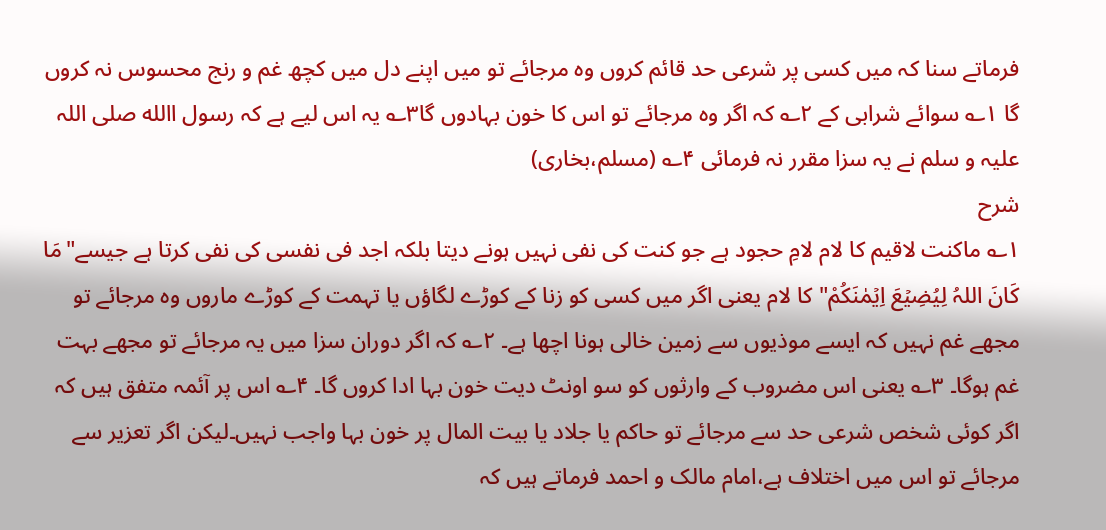فرماتے سنا کہ میں کسی پر شرعی حد قائم کروں وہ مرجائے تو میں اپنے دل میں کچھ غم و رنج محسوس نہ کروں گا ۱؎ سوائے شرابی کے ۲؎ کہ اگر وہ مرجائے تو اس کا خون بہادوں گا۳؎ یہ اس لیے ہے کہ رسول االله صلی اللہ علیہ و سلم نے یہ سزا مقرر نہ فرمائی ۴؎ (مسلم،بخاری)
شرح
۱؎ ماکنت لاقیم کا لام لامِ حجود ہے جو کنت کی نفی نہیں ہونے دیتا بلکہ اجد فی نفسی کی نفی کرتا ہے جیسے"مَا کَانَ اللہُ لِیُضِیۡعَ اِیۡمٰنَکُمْ"کا لام یعنی اگر میں کسی کو زنا کے کوڑے لگاؤں یا تہمت کے کوڑے ماروں وہ مرجائے تو مجھے غم نہیں کہ ایسے موذیوں سے زمین خالی ہونا اچھا ہے۔ ۲؎ کہ اگر دوران سزا میں یہ مرجائے تو مجھے بہت غم ہوگا۔ ۳؎ یعنی اس مضروب کے وارثوں کو سو اونٹ دیت خون بہا ادا کروں گا۔ ۴؎ اس پر آئمہ متفق ہیں کہ اگر کوئی شخص شرعی حد سے مرجائے تو حاکم یا جلاد یا بیت المال پر خون بہا واجب نہیں۔لیکن اگر تعزیر سے مرجائے تو اس میں اختلاف ہے،امام مالک و احمد فرماتے ہیں کہ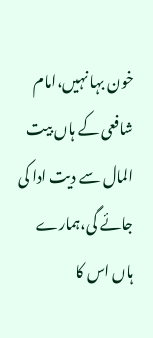خون بہا نہیں،امام شافعی کے ہاں بیت المال سے دیت ادا کی جائے گی،ہمارے ہاں اس کا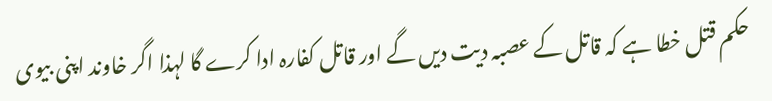حکم قتل خطا ہے کہ قاتل کے عصبہ دیت دیں گے اور قاتل کفارہ ادا کرے گا لہذا اگر خاوند اپنی بیوی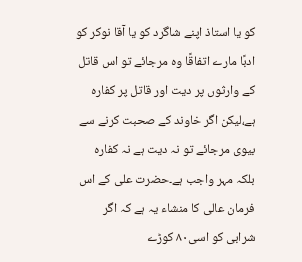کو یا استاذ اپنے شاگرد کو یا آقا نوکر کو ادبًا مارے اتفاقًا وہ مرجائے تو اس قاتل کے وارثوں پر دیت اور قاتل پر کفارہ ہے،لیکن اگر خاوند کے صحبت کرنے سے بیوی مرجائے تو نہ دیت ہے نہ کفارہ بلکہ مہر واجب ہے۔حضرت علی کے اس فرمان عالی کا منشاء یہ ہے کہ اگر شرابی کو اسی۸۰ کوڑے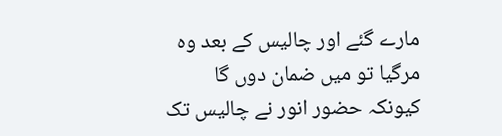مارے گئے اور چالیس کے بعد وہ مرگیا تو میں ضمان دوں گا کیونکہ حضور انور نے چالیس تک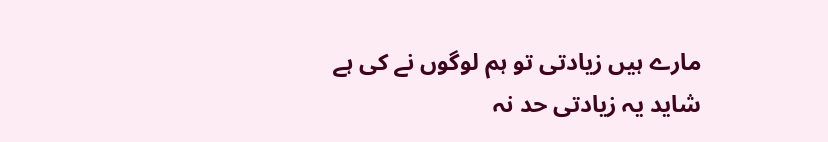مارے ہیں زیادتی تو ہم لوگوں نے کی ہے شاید یہ زیادتی حد نہ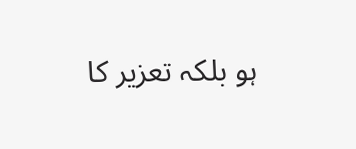ہو بلکہ تعزیر کا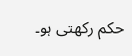حکم رکھتی ہو۔